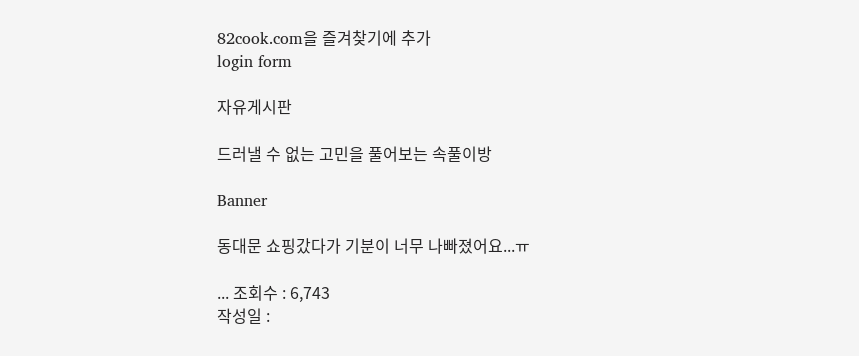82cook.com을 즐겨찾기에 추가
login form

자유게시판

드러낼 수 없는 고민을 풀어보는 속풀이방

Banner

동대문 쇼핑갔다가 기분이 너무 나빠졌어요...ㅠ

... 조회수 : 6,743
작성일 :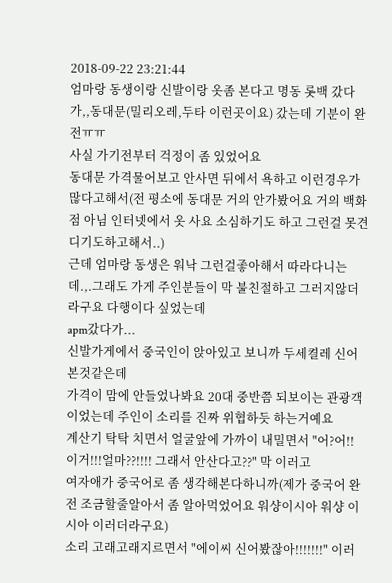2018-09-22 23:21:44
엄마랑 동생이랑 신발이랑 옷좀 본다고 명동 롯백 갔다가,,동대문(밀리오레,두타 이런곳이요) 갔는데 기분이 완전ㅠㅠ
사실 가기전부터 걱정이 좀 있었어요
동대문 가격물어보고 안사면 뒤에서 욕하고 이런경우가 많다고해서(전 평소에 동대문 거의 안가봤어요 거의 백화점 아님 인터넷에서 옷 사요 소심하기도 하고 그런걸 못견디기도하고해서..)
근데 엄마랑 동생은 워낙 그런걸좋아해서 따라다니는데.,.그래도 가게 주인분들이 막 불친절하고 그러지않더라구요 다행이다 싶었는데
apm갔다가...
신발가게에서 중국인이 앉아있고 보니까 두세켤레 신어본것같은데
가격이 맘에 안들었나봐요 20대 중반쯤 되보이는 관광객이었는데 주인이 소리를 진짜 위협하듯 하는거예요
계산기 탁탁 치면서 얼굴앞에 가까이 내밀면서 "어?어!! 이거!!!얼마??!!!! 그래서 안산다고??" 막 이러고
여자애가 중국어로 좀 생각해본다하니까(제가 중국어 완전 조금할줄알아서 좀 알아먹었어요 워샹이시아 워샹 이시아 이러더라구요)
소리 고래고래지르면서 "에이씨 신어봤잖아!!!!!!!" 이러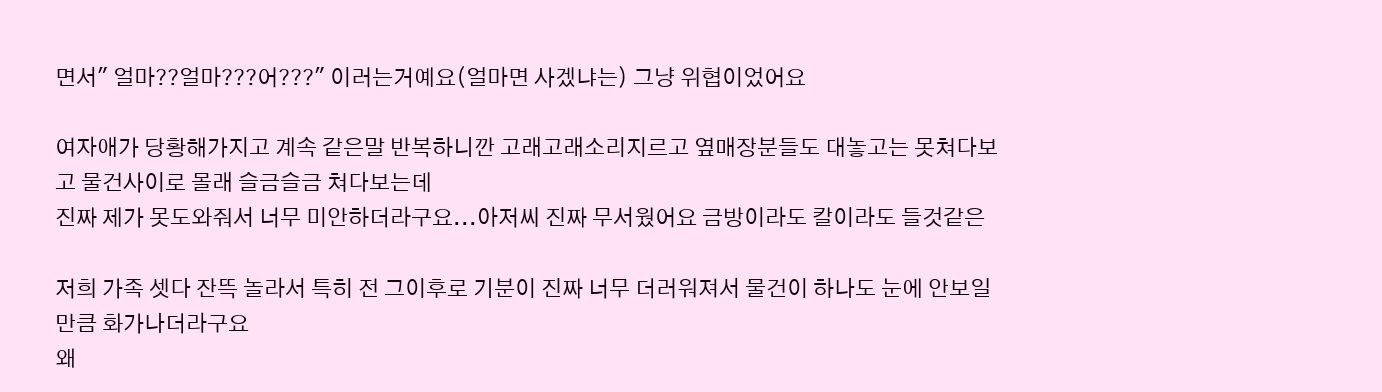면서" 얼마??얼마???어???" 이러는거예요(얼마면 사겠냐는) 그냥 위협이었어요

여자애가 당황해가지고 계속 같은말 반복하니깐 고래고래소리지르고 옆매장분들도 대놓고는 못쳐다보고 물건사이로 몰래 슬금슬금 쳐다보는데
진짜 제가 못도와줘서 너무 미안하더라구요...아저씨 진짜 무서웠어요 금방이라도 칼이라도 들것같은

저희 가족 셋다 잔뜩 놀라서 특히 전 그이후로 기분이 진짜 너무 더러워져서 물건이 하나도 눈에 안보일만큼 화가나더라구요
왜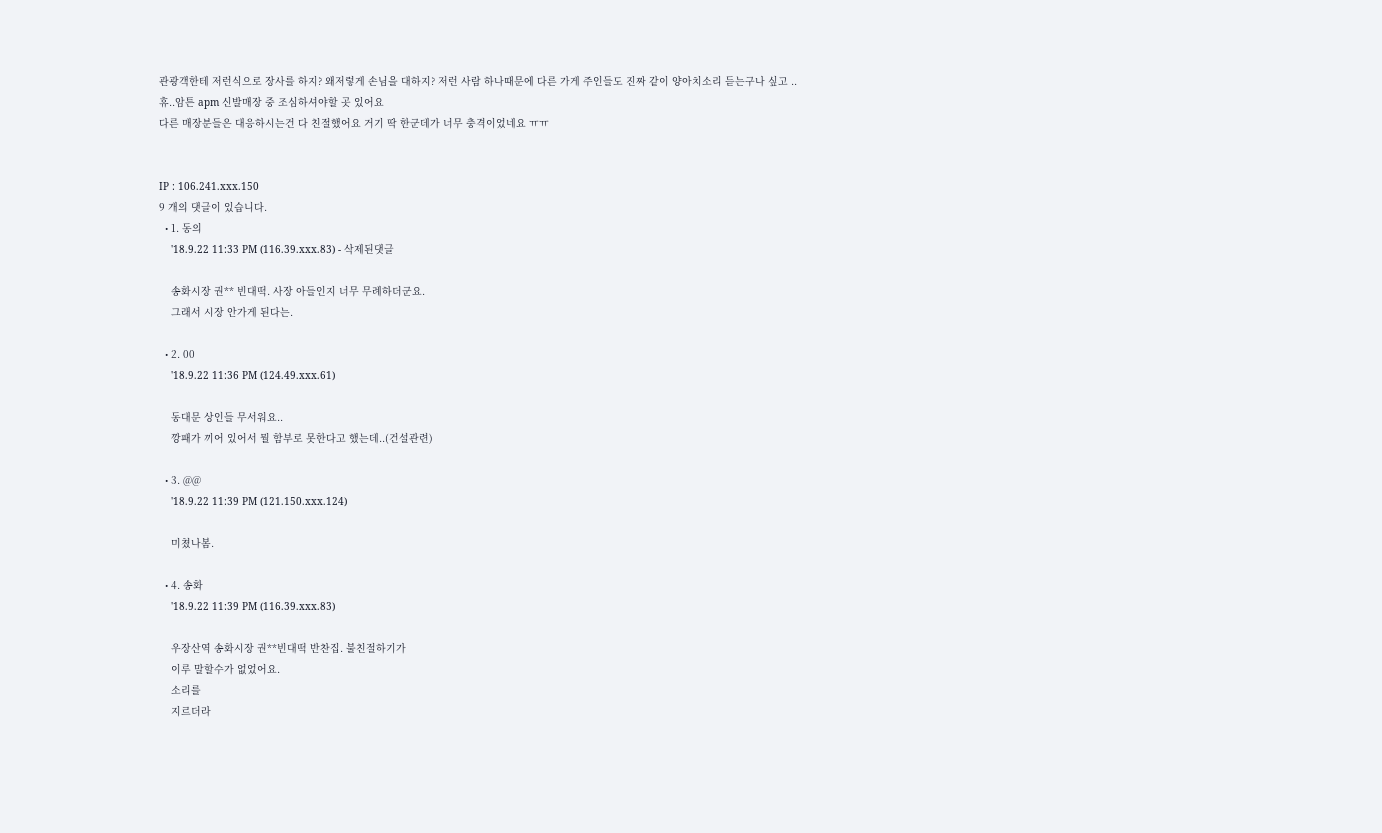관광객한테 저런식으로 장사를 하지? 왜저렇게 손님을 대하지? 저런 사람 하나때문에 다른 가게 주인들도 진짜 같이 양아치소리 듣는구나 싶고 ..
휴..암튼 apm 신발매장 중 조심하셔야할 곳 있어요
다른 매장분들은 대응하시는건 다 친절했어요 거기 딱 한군데가 너무 충격이었네요 ㅠㅠ


IP : 106.241.xxx.150
9 개의 댓글이 있습니다.
  • 1. 동의
    '18.9.22 11:33 PM (116.39.xxx.83) - 삭제된댓글

    송화시장 권** 빈대떡. 사장 아들인지 너무 무례하더군요.
    그래서 시장 안가게 된다는.

  • 2. 00
    '18.9.22 11:36 PM (124.49.xxx.61)

    동대문 상인들 무서워요..
    깡패가 끼어 있어서 뭘 함부로 못한다고 했는데..(건설관련)

  • 3. @@
    '18.9.22 11:39 PM (121.150.xxx.124)

    미쳤나봄.

  • 4. 송화
    '18.9.22 11:39 PM (116.39.xxx.83)

    우장산역 송화시장 권**빈대떡 반찬집. 불친절하기가
    이루 말할수가 없었어요.
    소리를
    지르더라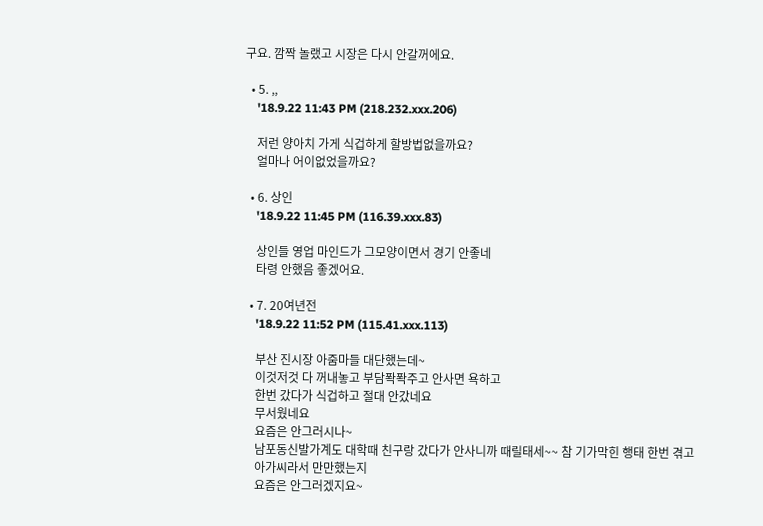구요. 깜짝 놀랬고 시장은 다시 안갈꺼에요.

  • 5. ,,
    '18.9.22 11:43 PM (218.232.xxx.206)

    저런 양아치 가게 식겁하게 할방법없을까요?
    얼마나 어이없었을까요?

  • 6. 상인
    '18.9.22 11:45 PM (116.39.xxx.83)

    상인들 영업 마인드가 그모양이면서 경기 안좋네
    타령 안했음 좋겠어요.

  • 7. 20여년전
    '18.9.22 11:52 PM (115.41.xxx.113)

    부산 진시장 아줌마들 대단했는데~
    이것저것 다 꺼내놓고 부담퐉퐉주고 안사면 욕하고
    한번 갔다가 식겁하고 절대 안갔네요
    무서웠네요
    요즘은 안그러시나~
    남포동신발가계도 대학때 친구랑 갔다가 안사니까 때릴태세~~ 참 기가막힌 행태 한번 겪고
    아가씨라서 만만했는지
    요즘은 안그러겠지요~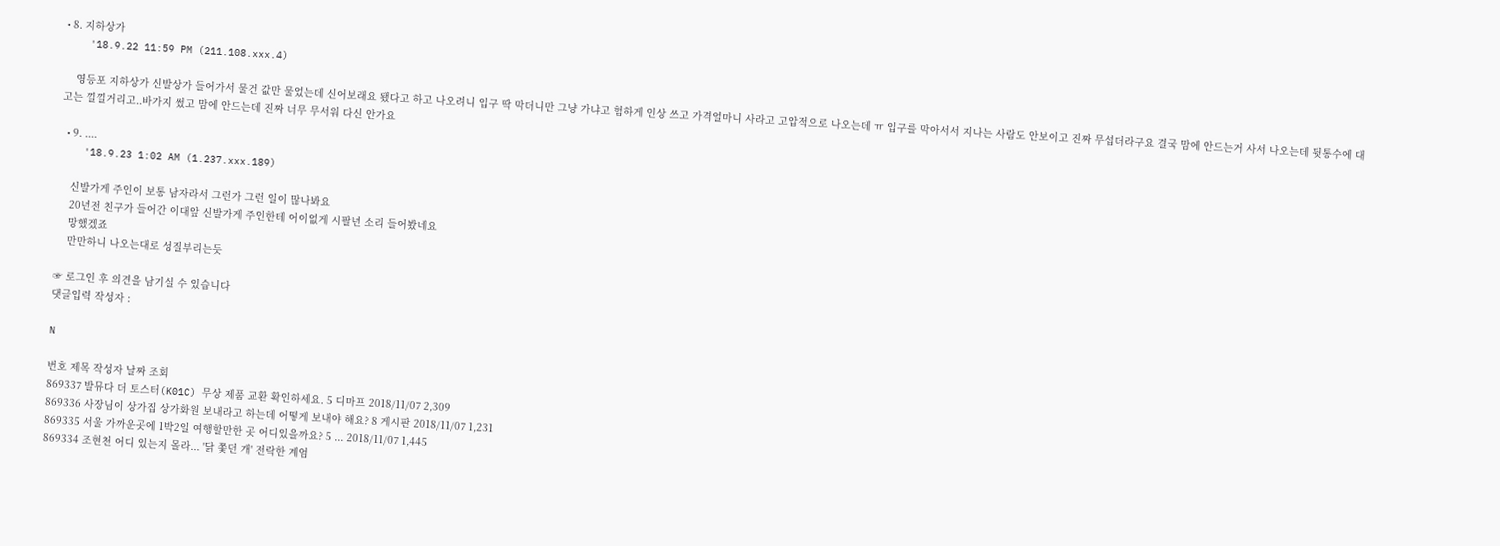• 8. 지하상가
    '18.9.22 11:59 PM (211.108.xxx.4)

    영등포 지하상가 신발상가 들어가서 물건 값만 물었는데 신어보래요 됐다고 하고 나오려니 입구 딱 막더니만 그냥 가냐고 험하게 인상 쓰고 가격얼마니 사라고 고압적으로 나오는데 ㅠ 입구를 막아서서 지나는 사람도 안보이고 진짜 무섭더라구요 결국 맘에 안드는거 사서 나오는데 뒷통수에 대고는 낄낄거리고..바가지 썼고 맘에 안드는데 진짜 너무 무서워 다신 안가요

  • 9. ....
    '18.9.23 1:02 AM (1.237.xxx.189)

    신발가게 주인이 보통 남자라서 그런가 그런 일이 많나봐요
    20년전 친구가 들어간 이대앞 신발가게 주인한테 어이없게 시팔년 소리 들어봤네요
    망했겠죠
    만만하니 나오는대로 성질부리는듯

☞ 로그인 후 의견을 남기실 수 있습니다
댓글입력 작성자 :

N

번호 제목 작성자 날짜 조회
869337 발뮤다 더 토스터(K01C) 무상 제품 교환 확인하세요. 5 디마프 2018/11/07 2,309
869336 사장님이 상가집 상가화원 보내라고 하는데 어떻게 보내야 해요? 8 게시판 2018/11/07 1,231
869335 서울 가까운곳에 1박2일 여행할만한 곳 어디있을까요? 5 ... 2018/11/07 1,445
869334 조현천 어디 있는지 몰라... '닭 쫓던 개' 전락한 계엄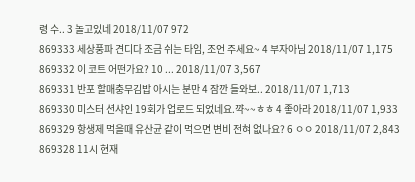령 수.. 3 놀고있네 2018/11/07 972
869333 세상풍파 견디다 조금 쉬는 타임, 조언 주세요~ 4 부자아님 2018/11/07 1,175
869332 이 코트 어떤가요? 10 ... 2018/11/07 3,567
869331 반포 할매충무김밥 아시는 분만 4 잠깐 들와보.. 2018/11/07 1,713
869330 미스터 션샤인 19회가 업로드 되었네요.꺅~~ㅎㅎ 4 좋아라 2018/11/07 1,933
869329 항생제 먹을때 유산균 같이 먹으면 변비 전혀 없나요? 6 ㅇㅇ 2018/11/07 2,843
869328 11시 현재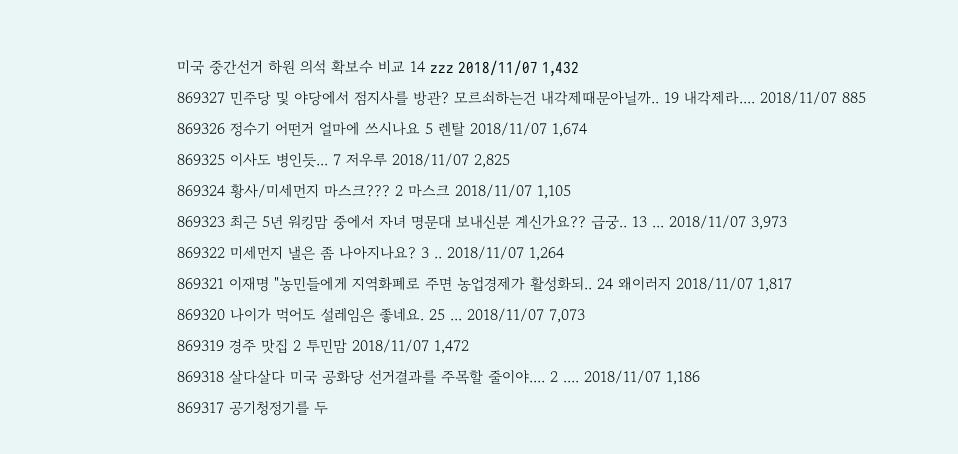미국 중간선거 하원 의석 확보수 비교 14 zzz 2018/11/07 1,432
869327 민주당 및 야당에서 점지사를 방관? 모르쇠하는건 내각제때문아닐까.. 19 내각제라.... 2018/11/07 885
869326 정수기 어떤거 얼마에 쓰시나요 5 렌탈 2018/11/07 1,674
869325 이사도 병인듯... 7 저우루 2018/11/07 2,825
869324 황사/미세먼지 마스크??? 2 마스크 2018/11/07 1,105
869323 최근 5년 워킹맘 중에서 자녀 명문대 보내신분 계신가요?? 급궁.. 13 ... 2018/11/07 3,973
869322 미세먼지 낼은 좀 나아지나요? 3 .. 2018/11/07 1,264
869321 이재명 "농민들에게 지역화폐로 주면 농업경제가 활성화되.. 24 왜이러지 2018/11/07 1,817
869320 나이가 먹어도 설레임은 좋네요. 25 ... 2018/11/07 7,073
869319 경주 맛집 2 투민맘 2018/11/07 1,472
869318 살다살다 미국 공화당 선거결과를 주목할 줄이야.... 2 .... 2018/11/07 1,186
869317 공기청정기를 두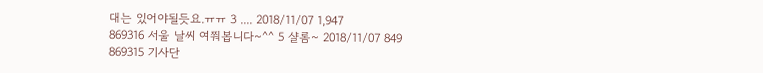대는 있어야될듯요.ㅠㅠ 3 .... 2018/11/07 1,947
869316 서울 날씨 여쭤봅니다~^^ 5 샬롬~ 2018/11/07 849
869315 기사단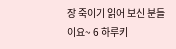장 죽이기 읽어 보신 분들이요~ 6 하루키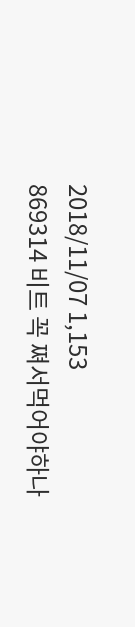2018/11/07 1,153
869314 비트 꼭 쪄서먹어야하나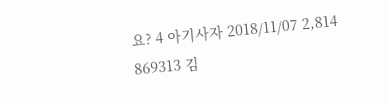요? 4 아기사자 2018/11/07 2,814
869313 김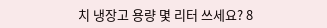치 냉장고 용량 몇 리터 쓰세요? 8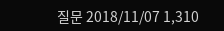질문 2018/11/07 1,310